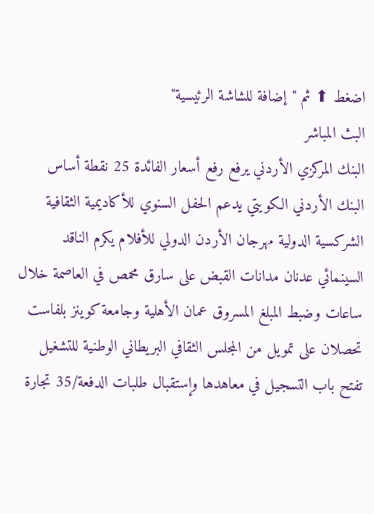اضغط ⬆ ثم "إضافة للشاشة الرئيسية"
البث المباشر
البنك المركزي الأردني يرفع رفع أسعار الفائدة 25 نقطة أساس البنك الأردني الكويتي يدعم الحفل السنوي للأكاديمية الثقافية الشركسية الدولية مهرجان الأردن الدولي للأفلام يكرم الناقد السينمائي عدنان مدانات القبض على سارق محمص في العاصمة خلال ساعات وضبط المبلغ المسروق عمان الأهلية وجامعة كوينز بلفاست تحصلان على تمويل من المجلس الثقافي البريطاني الوطنية للتشغيل تفتح باب التسجيل في معاهدها وإستقبال طلبات الدفعة/35 تجارة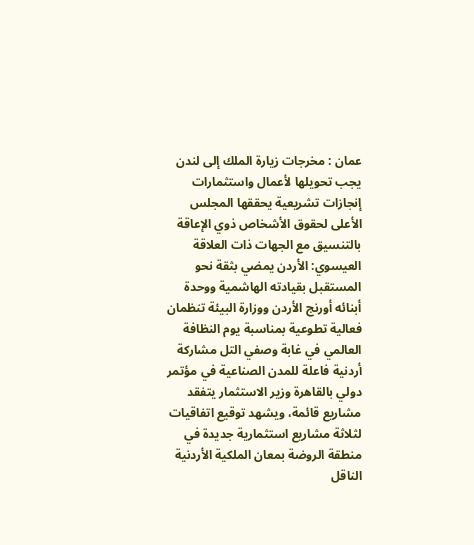عمان : مخرجات زيارة الملك إلى لندن يجب تحويلها لأعمال واستثمارات إنجازات تشريعية يحققها المجلس الأعلى لحقوق الأشخاص ذوي الإعاقة بالتنسيق مع الجهات ذات العلاقة العيسوي: الأردن يمضي بثقة نحو المستقبل بقيادته الهاشمية ووحدة أبنائه أورنج الأردن ووزارة البيئة تنظمان فعالية تطوعية بمناسبة يوم النظافة العالمي في غابة وصفي التل مشاركة أردنية فاعلة للمدن الصناعية في مؤتمر دولي بالقاهرة وزير الاستثمار يتفقد مشاريع قائمة، ويشهد توقيع اتفاقيات لثلاثة مشاريع استثمارية جديدة في منطقة الروضة بمعان الملكية الأردنية الناقل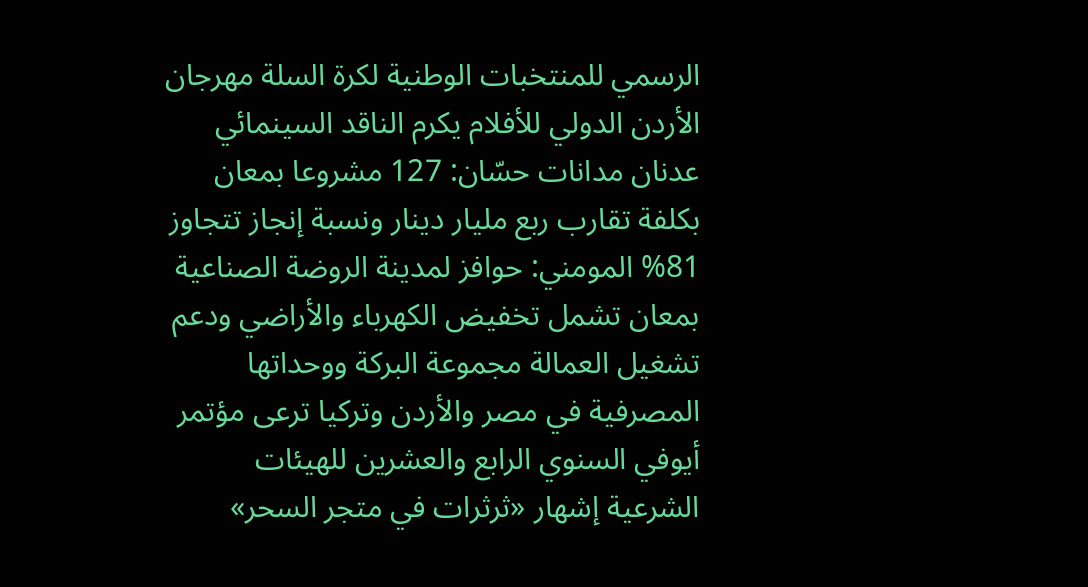الرسمي للمنتخبات الوطنية لكرة السلة مهرجان الأردن الدولي للأفلام يكرم الناقد السينمائي عدنان مدانات حسّان: 127 مشروعا بمعان بكلفة تقارب ربع مليار دينار ونسبة إنجاز تتجاوز 81% المومني: حوافز لمدينة الروضة الصناعية بمعان تشمل تخفيض الكهرباء والأراضي ودعم تشغيل العمالة مجموعة البركة ووحداتها المصرفية في مصر والأردن وتركيا ترعى مؤتمر أيوفي السنوي الرابع والعشرين للهيئات الشرعية إشهار «ثرثرات في متجر السحر»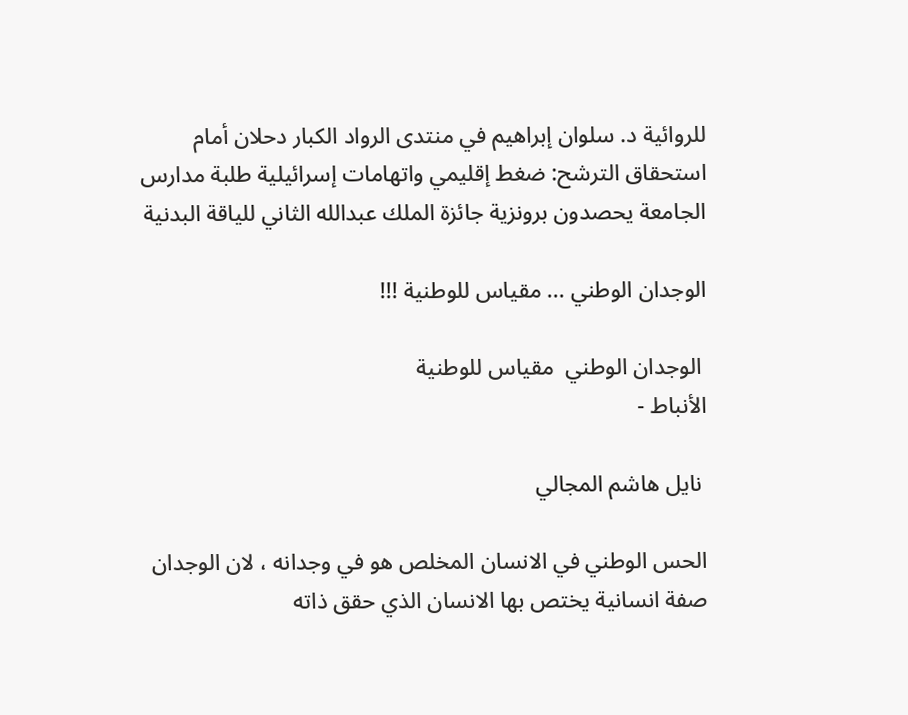للروائية د. سلوان إبراهيم في منتدى الرواد الكبار دحلان أمام استحقاق الترشح: ضغط إقليمي واتهامات إسرائيلية طلبة مدارس الجامعة يحصدون برونزية جائزة الملك عبدالله الثاني للياقة البدنية

الوجدان الوطني ... مقياس للوطنية !!!

 الوجدان الوطني  مقياس للوطنية
الأنباط -

 نايل هاشم المجالي

الحس الوطني في الانسان المخلص هو في وجدانه ، لان الوجدان صفة انسانية يختص بها الانسان الذي حقق ذاته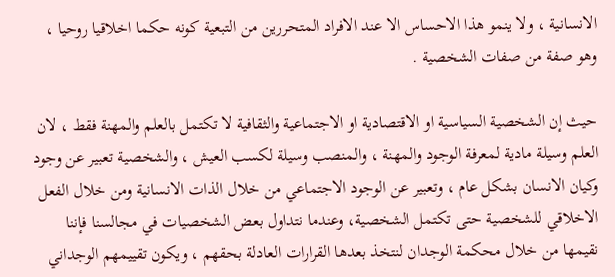الانسانية ، ولا ينمو هذا الاحساس الا عند الافراد المتحررين من التبعية كونه حكما اخلاقيا روحيا ، وهو صفة من صفات الشخصية .

حيث إن الشخصية السياسية او الاقتصادية او الاجتماعية والثقافية لا تكتمل بالعلم والمهنة فقط ، لان العلم وسيلة مادية لمعرفة الوجود والمهنة ، والمنصب وسيلة لكسب العيش ، والشخصية تعبير عن وجود وكيان الانسان بشكل عام ، وتعبير عن الوجود الاجتماعي من خلال الذات الانسانية ومن خلال الفعل الاخلاقي للشخصية حتى تكتمل الشخصية، وعندما نتداول بعض الشخصيات في مجالسنا فإننا نقيمها من خلال محكمة الوجدان لنتخذ بعدها القرارات العادلة بحقهم ، ويكون تقييمهم الوجداني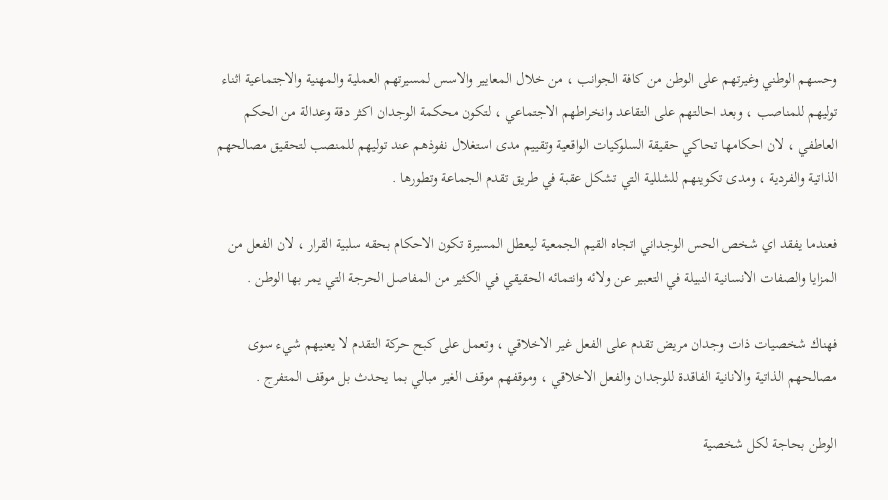وحسهم الوطني وغيرتهم على الوطن من كافة الجوانب ، من خلال المعايير والاسس لمسيرتهم العملية والمهنية والاجتماعية اثناء توليهم للمناصب ، وبعد احالتهم على التقاعد وانخراطهم الاجتماعي ، لتكون محكمة الوجدان اكثر دقة وعدالة من الحكم العاطفي ، لان احكامها تحاكي حقيقة السلوكيات الواقعية وتقييم مدى استغلال نفوذهم عند توليهم للمنصب لتحقيق مصالحهم الذاتية والفردية ، ومدى تكوينهم للشللية التي تشكل عقبة في طريق تقدم الجماعة وتطورها .

فعندما يفقد اي شخص الحس الوجداني اتجاه القيم الجمعية ليعطل المسيرة تكون الاحكام بحقه سلبية القرار ، لان الفعل من المزايا والصفات الانسانية النبيلة في التعبير عن ولائه وانتمائه الحقيقي في الكثير من المفاصل الحرجة التي يمر بها الوطن .

فهناك شخصيات ذات وجدان مريض تقدم على الفعل غير الاخلاقي ، وتعمل على كبح حركة التقدم لا يعنيهم شيء سوى مصالحهم الذاتية والانانية الفاقدة للوجدان والفعل الاخلاقي ، وموقفهم موقف الغير مبالي بما يحدث بل موقف المتفرج .

الوطن بحاجة لكل شخصية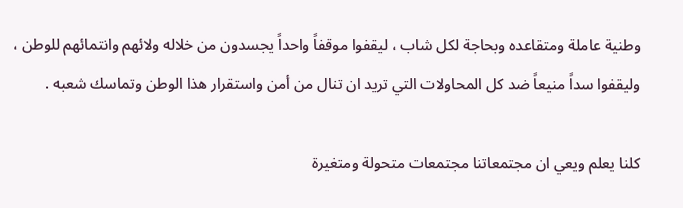وطنية عاملة ومتقاعده وبحاجة لكل شاب ، ليقفوا موقفاً واحداً يجسدون من خلاله ولائهم وانتمائهم للوطن ، وليقفوا سداً منيعاً ضد كل المحاولات التي تريد ان تنال من أمن واستقرار هذا الوطن وتماسك شعبه .

كلنا يعلم ويعي ان مجتمعاتنا مجتمعات متحولة ومتغيرة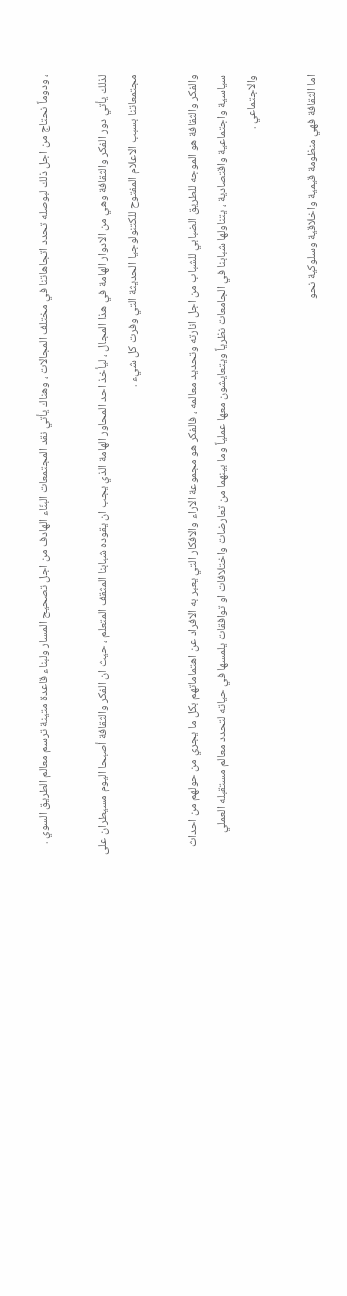، ودوماً نحتاج من اجل ذلك لبوصله تحدد اتجاهاتنا في مختلف المجالات ، وهناك يأتي نقد المجتمعات البنّاء الهادف من اجل تصحيح المسار ولبناء قاعدة متينة ترسم معالم الطريق السوي .

لذلك يأتي دور الفكر والثقافة وهي من الادوار الهامة في هذا المجال ، ليأخذ احد المحاور الهامة الذي يجب ان يقوده شبابنا المثقف المتعلم ، حيث ان الفكر والثقافة أصبحا اليوم مسيطران على مجتمعاتنا بسبب الاعلام المفتوح للكتنولوجيا الحديثة التي وفرت كل شيء .

والفكر والثقافة هو الموجه للطريق الضبابي للشباب من اجل انارته وتحديد معالمه ، فالفكر هو مجموعة الاراء والافكار التي يعبر به الافراد عن اهتماماتهم بكل ما يجري من حولهم من احداث سياسية واجتماعية واقتصادية ، يتناولها شبابنا في الجامعات نظرياً ويتعايشون معها عملياً وما بينهما من تعارضات واختلافات او توافقات يلمسها في حياته لتحدد معالم مستقبله العملي والاجتماعي .

اما الثقافة فهي منظومة قيمية واخلاقية وسلوكية نحو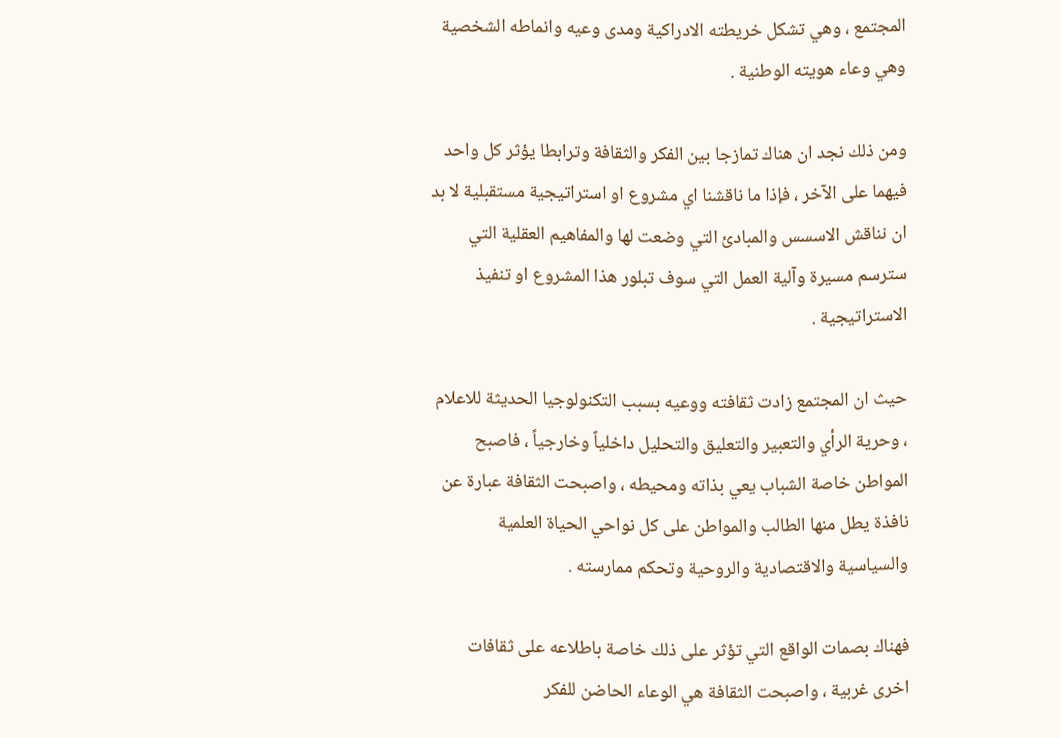المجتمع ، وهي تشكل خريطته الادراكية ومدى وعيه وانماطه الشخصية وهي وعاء هويته الوطنية .

ومن ذلك نجد ان هناك تمازجا بين الفكر والثقافة وترابطا يؤثر كل واحد فيهما على الآخر ، فإذا ما ناقشنا اي مشروع او استراتيجية مستقبلية لا بد ان نناقش الاسسس والمبادئ التي وضعت لها والمفاهيم العقلية التي سترسم مسيرة وآلية العمل التي سوف تبلور هذا المشروع او تنفيذ الاستراتيجية .

حيث ان المجتمع زادت ثقافته ووعيه بسبب التكنولوجيا الحديثة للاعلام ، وحرية الرأي والتعبير والتعليق والتحليل داخلياً وخارجياً ، فاصبح المواطن خاصة الشباب يعي بذاته ومحيطه ، واصبحت الثقافة عبارة عن نافذة يطل منها الطالب والمواطن على كل نواحي الحياة العلمية والسياسية والاقتصادية والروحية وتحكم ممارسته .

فهناك بصمات الواقع التي تؤثر على ذلك خاصة باطلاعه على ثقافات اخرى غربية ، واصبحت الثقافة هي الوعاء الحاضن للفكر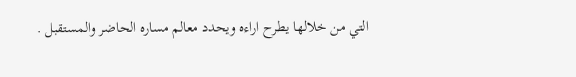التي من خلالها يطرح اراءه ويحدد معالم مساره الحاضر والمستقبل .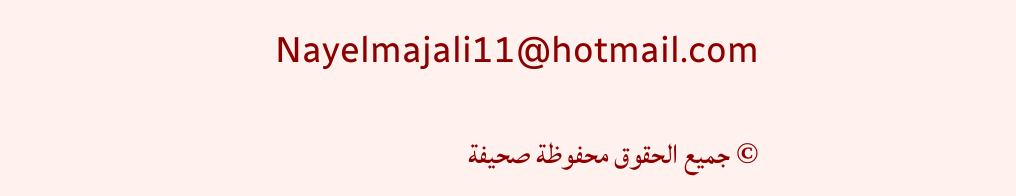Nayelmajali11@hotmail.com

© جميع الحقوق محفوظة صحيفة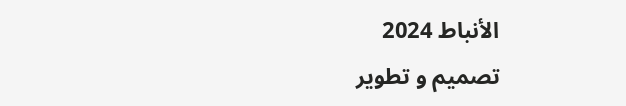الأنباط 2024
تصميم و تطوير